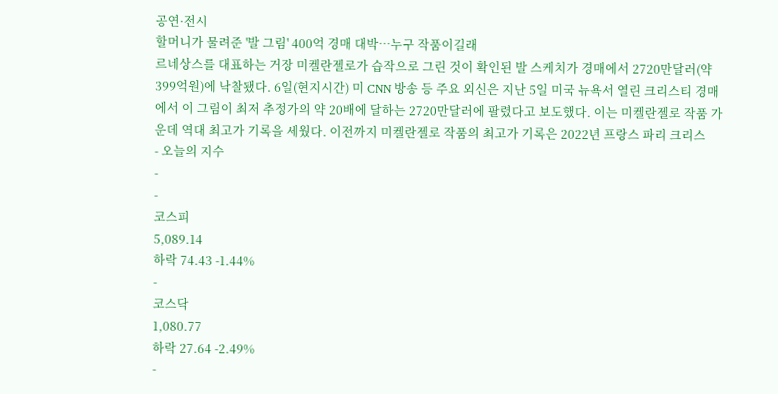공연·전시
할머니가 물려준 '발 그림' 400억 경매 대박…누구 작품이길래
르네상스를 대표하는 거장 미켈란젤로가 습작으로 그린 것이 확인된 발 스케치가 경매에서 2720만달러(약 399억원)에 낙찰됐다. 6일(현지시간) 미 CNN 방송 등 주요 외신은 지난 5일 미국 뉴욕서 열린 크리스티 경매에서 이 그림이 최저 추정가의 약 20배에 달하는 2720만달러에 팔렸다고 보도했다. 이는 미켈란젤로 작품 가운데 역대 최고가 기록을 세웠다. 이전까지 미켈란젤로 작품의 최고가 기록은 2022년 프랑스 파리 크리스
- 오늘의 지수
-
-
코스피
5,089.14
하락 74.43 -1.44%
-
코스닥
1,080.77
하락 27.64 -2.49%
-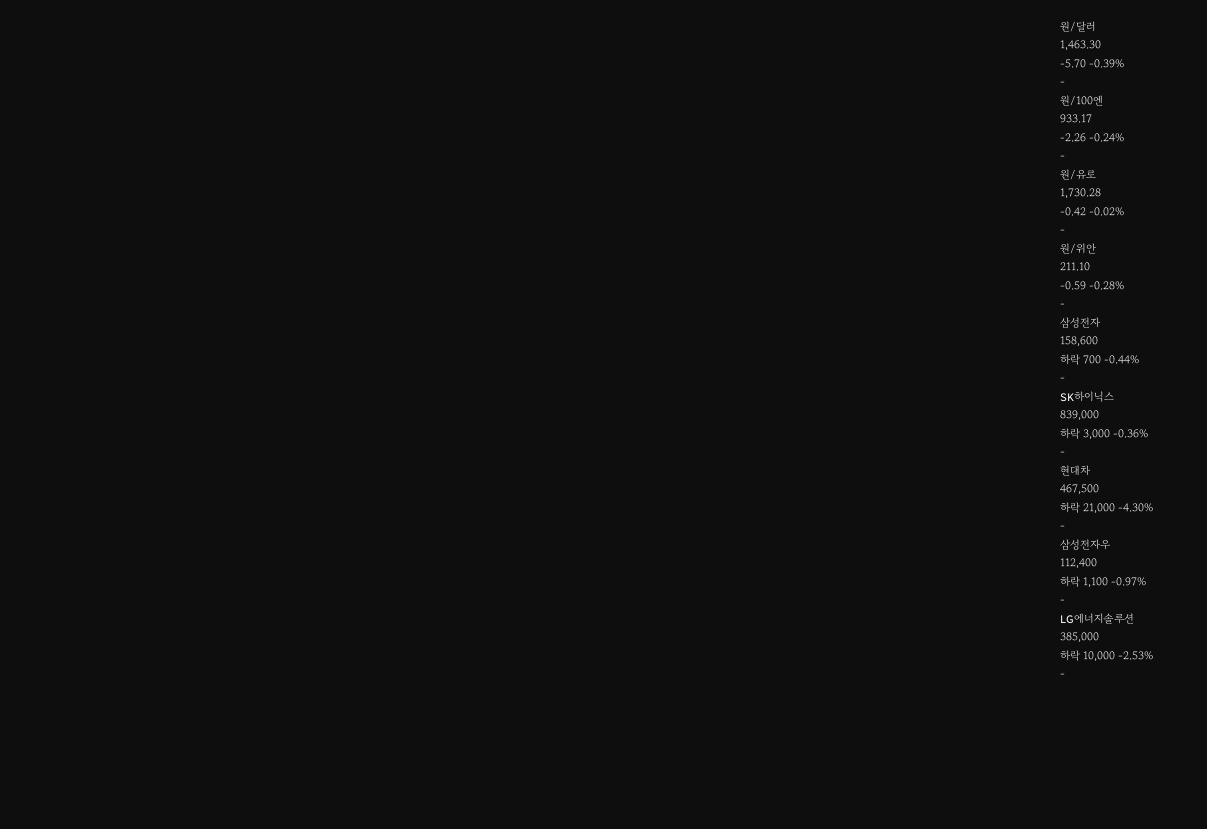원/달러
1,463.30
-5.70 -0.39%
-
원/100엔
933.17
-2.26 -0.24%
-
원/유로
1,730.28
-0.42 -0.02%
-
원/위안
211.10
-0.59 -0.28%
-
삼성전자
158,600
하락 700 -0.44%
-
SK하이닉스
839,000
하락 3,000 -0.36%
-
현대차
467,500
하락 21,000 -4.30%
-
삼성전자우
112,400
하락 1,100 -0.97%
-
LG에너지솔루션
385,000
하락 10,000 -2.53%
-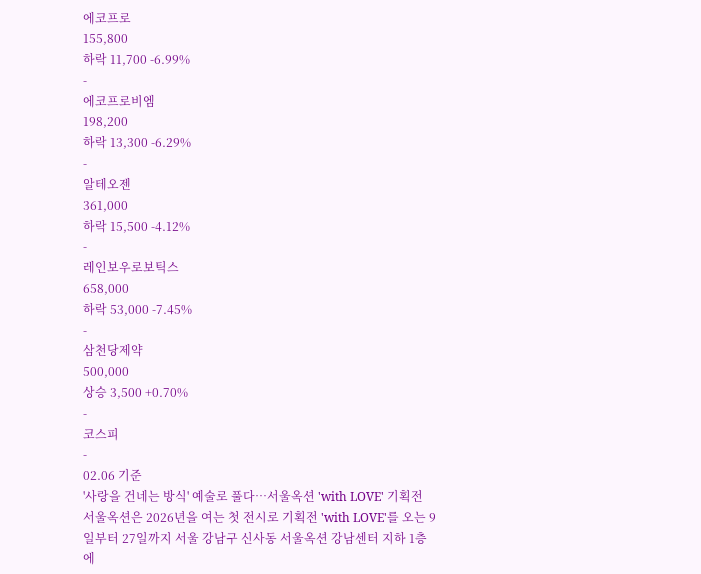에코프로
155,800
하락 11,700 -6.99%
-
에코프로비엠
198,200
하락 13,300 -6.29%
-
알테오젠
361,000
하락 15,500 -4.12%
-
레인보우로보틱스
658,000
하락 53,000 -7.45%
-
삼천당제약
500,000
상승 3,500 +0.70%
-
코스피
-
02.06 기준
'사랑을 건네는 방식' 예술로 풀다…서울옥션 'with LOVE' 기획전
서울옥션은 2026년을 여는 첫 전시로 기획전 'with LOVE'를 오는 9일부터 27일까지 서울 강남구 신사동 서울옥션 강남센터 지하 1층에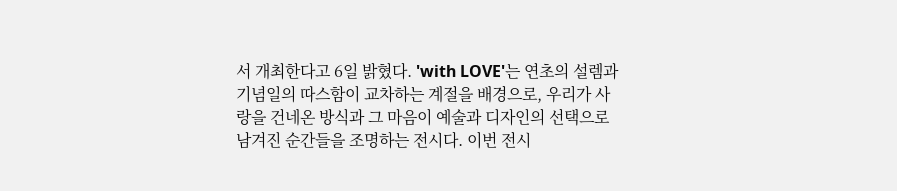서 개최한다고 6일 밝혔다. 'with LOVE'는 연초의 설렘과 기념일의 따스함이 교차하는 계절을 배경으로, 우리가 사랑을 건네온 방식과 그 마음이 예술과 디자인의 선택으로 남겨진 순간들을 조명하는 전시다. 이번 전시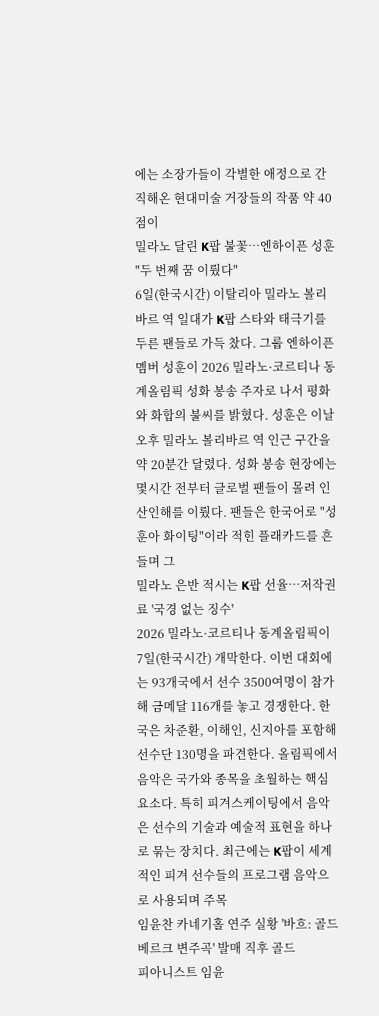에는 소장가들이 각별한 애정으로 간직해온 현대미술 거장들의 작품 약 40점이
밀라노 달린 K팝 불꽃…엔하이픈 성훈 "두 번째 꿈 이뤘다"
6일(한국시간) 이탈리아 밀라노 볼리바르 역 일대가 K팝 스타와 태극기를 두른 팬들로 가득 찼다. 그룹 엔하이픈 멤버 성훈이 2026 밀라노·코르티나 동계올림픽 성화 봉송 주자로 나서 평화와 화합의 불씨를 밝혔다. 성훈은 이날 오후 밀라노 볼리바르 역 인근 구간을 약 20분간 달렸다. 성화 봉송 현장에는 몇시간 전부터 글로벌 팬들이 몰려 인산인해를 이뤘다. 팬들은 한국어로 "성훈아 화이팅"이라 적힌 플래카드를 흔들며 그
밀라노 은반 적시는 K팝 선율…저작권료 '국경 없는 징수'
2026 밀라노·코르티나 동계올림픽이 7일(한국시간) 개막한다. 이번 대회에는 93개국에서 선수 3500여명이 참가해 금메달 116개를 놓고 경쟁한다. 한국은 차준환, 이해인, 신지아를 포함해 선수단 130명을 파견한다. 올림픽에서 음악은 국가와 종목을 초월하는 핵심 요소다. 특히 피겨스케이팅에서 음악은 선수의 기술과 예술적 표현을 하나로 묶는 장치다. 최근에는 K팝이 세계적인 피겨 선수들의 프로그램 음악으로 사용되며 주목
임윤찬 카네기홀 연주 실황 '바흐: 골드베르크 변주곡' 발매 직후 골드
피아니스트 임윤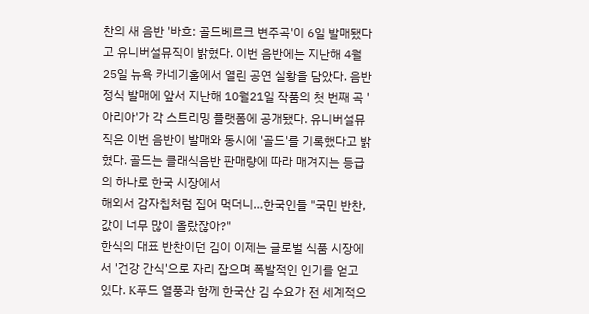찬의 새 음반 '바흐: 골드베르크 변주곡'이 6일 발매됐다고 유니버설뮤직이 밝혔다. 이번 음반에는 지난해 4월25일 뉴욕 카네기홀에서 열린 공연 실황을 담았다. 음반 정식 발매에 앞서 지난해 10월21일 작품의 첫 번째 곡 '아리아'가 각 스트리밍 플랫폼에 공개됐다. 유니버설뮤직은 이번 음반이 발매와 동시에 '골드'를 기록했다고 밝혔다. 골드는 클래식음반 판매량에 따라 매겨지는 등급의 하나로 한국 시장에서
해외서 감자칩처럼 집어 먹더니…한국인들 "국민 반찬, 값이 너무 많이 올랐잖아?"
한식의 대표 반찬이던 김이 이제는 글로벌 식품 시장에서 '건강 간식'으로 자리 잡으며 폭발적인 인기를 얻고 있다. K푸드 열풍과 함께 한국산 김 수요가 전 세계적으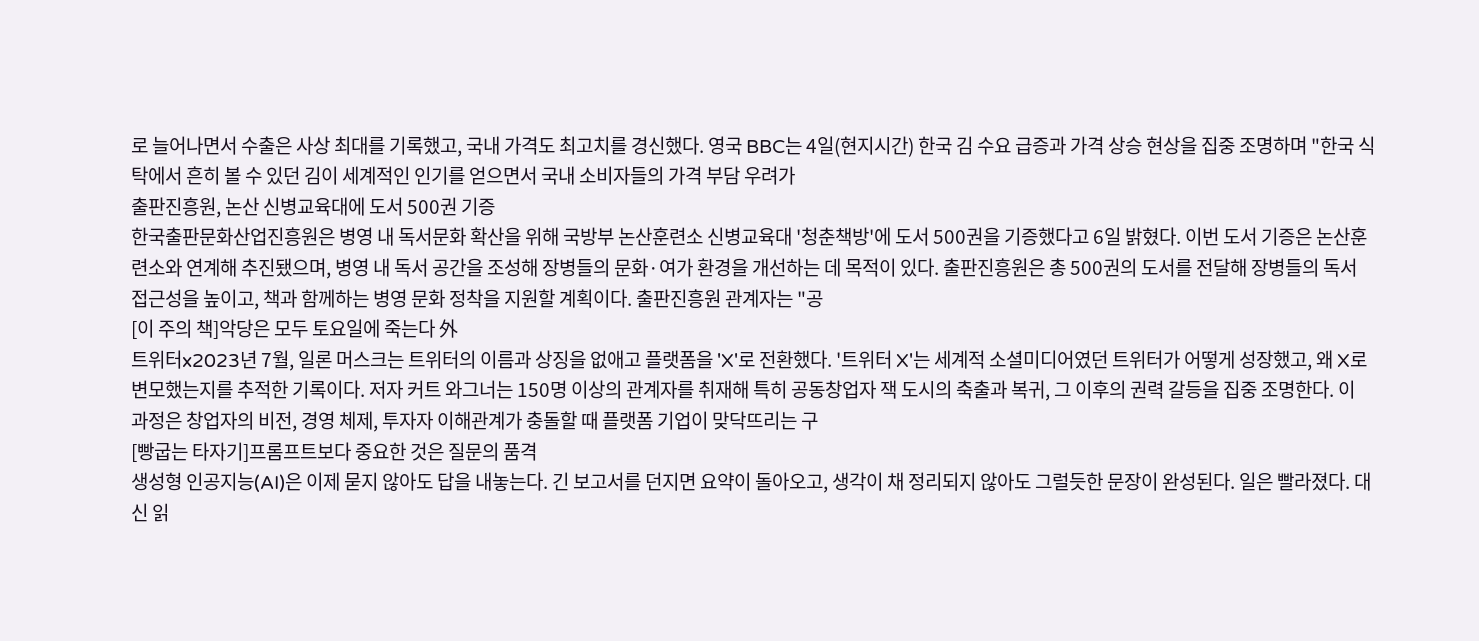로 늘어나면서 수출은 사상 최대를 기록했고, 국내 가격도 최고치를 경신했다. 영국 BBC는 4일(현지시간) 한국 김 수요 급증과 가격 상승 현상을 집중 조명하며 "한국 식탁에서 흔히 볼 수 있던 김이 세계적인 인기를 얻으면서 국내 소비자들의 가격 부담 우려가
출판진흥원, 논산 신병교육대에 도서 500권 기증
한국출판문화산업진흥원은 병영 내 독서문화 확산을 위해 국방부 논산훈련소 신병교육대 '청춘책방'에 도서 500권을 기증했다고 6일 밝혔다. 이번 도서 기증은 논산훈련소와 연계해 추진됐으며, 병영 내 독서 공간을 조성해 장병들의 문화·여가 환경을 개선하는 데 목적이 있다. 출판진흥원은 총 500권의 도서를 전달해 장병들의 독서 접근성을 높이고, 책과 함께하는 병영 문화 정착을 지원할 계획이다. 출판진흥원 관계자는 "공
[이 주의 책]악당은 모두 토요일에 죽는다 外
트위터x2023년 7월, 일론 머스크는 트위터의 이름과 상징을 없애고 플랫폼을 'X'로 전환했다. '트위터 X'는 세계적 소셜미디어였던 트위터가 어떻게 성장했고, 왜 X로 변모했는지를 추적한 기록이다. 저자 커트 와그너는 150명 이상의 관계자를 취재해 특히 공동창업자 잭 도시의 축출과 복귀, 그 이후의 권력 갈등을 집중 조명한다. 이 과정은 창업자의 비전, 경영 체제, 투자자 이해관계가 충돌할 때 플랫폼 기업이 맞닥뜨리는 구
[빵굽는 타자기]프롬프트보다 중요한 것은 질문의 품격
생성형 인공지능(AI)은 이제 묻지 않아도 답을 내놓는다. 긴 보고서를 던지면 요약이 돌아오고, 생각이 채 정리되지 않아도 그럴듯한 문장이 완성된다. 일은 빨라졌다. 대신 읽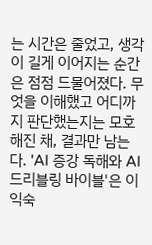는 시간은 줄었고, 생각이 길게 이어지는 순간은 점점 드물어졌다. 무엇을 이해했고 어디까지 판단했는지는 모호해진 채, 결과만 남는다. 'AI 증강 독해와 AI 드리블링 바이블'은 이 익숙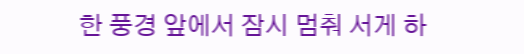한 풍경 앞에서 잠시 멈춰 서게 하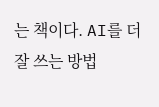는 책이다. AI를 더 잘 쓰는 방법